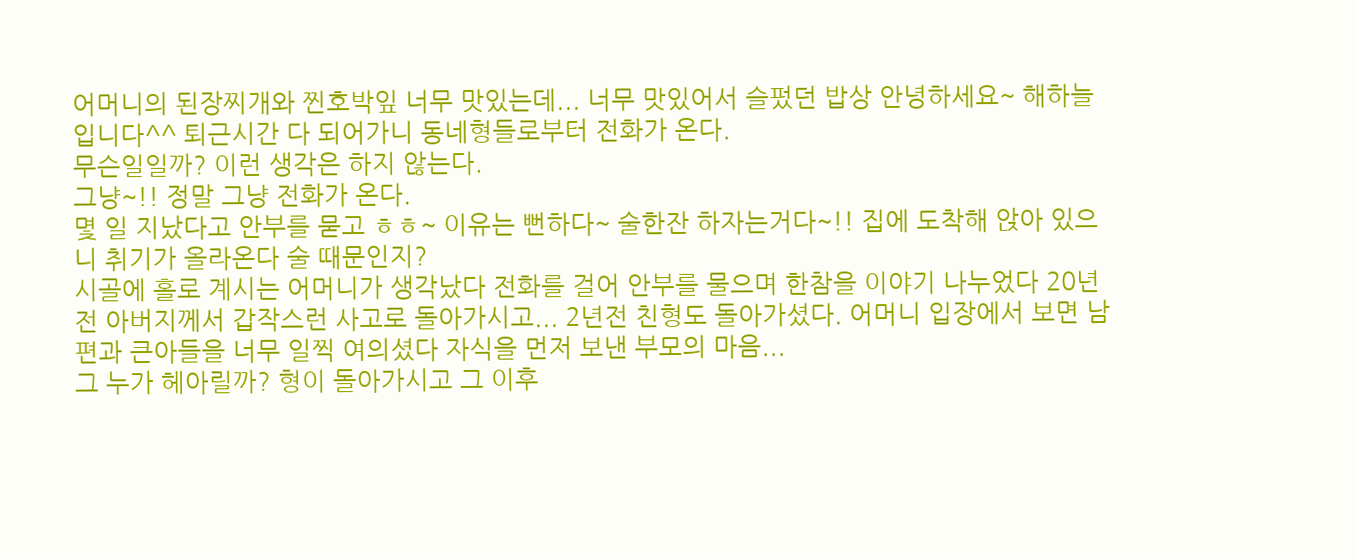어머니의 된장찌개와 찐호박잎 너무 맛있는데... 너무 맛있어서 슬펐던 밥상 안녕하세요~ 해하늘 입니다^^ 퇴근시간 다 되어가니 동네형들로부터 전화가 온다.
무슨일일까? 이런 생각은 하지 않는다.
그냥~!! 정말 그냥 전화가 온다.
몇 일 지났다고 안부를 묻고 ㅎㅎ~ 이유는 뻔하다~ 술한잔 하자는거다~!! 집에 도착해 앉아 있으니 취기가 올라온다 술 때문인지?
시골에 홀로 계시는 어머니가 생각났다 전화를 걸어 안부를 물으며 한참을 이야기 나누었다 20년전 아버지께서 갑작스런 사고로 돌아가시고... 2년전 친형도 돌아가셨다. 어머니 입장에서 보면 남편과 큰아들을 너무 일찍 여의셨다 자식을 먼저 보낸 부모의 마음...
그 누가 헤아릴까? 형이 돌아가시고 그 이후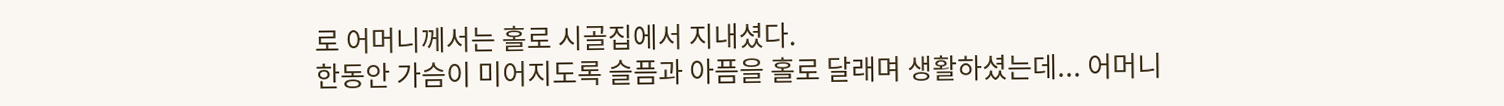로 어머니께서는 홀로 시골집에서 지내셨다.
한동안 가슴이 미어지도록 슬픔과 아픔을 홀로 달래며 생활하셨는데... 어머니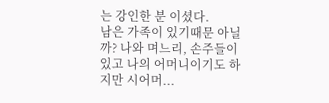는 강인한 분 이셨다.
남은 가족이 있기때문 아닐까? 나와 며느리, 손주들이 있고 나의 어머니이기도 하지만 시어머...